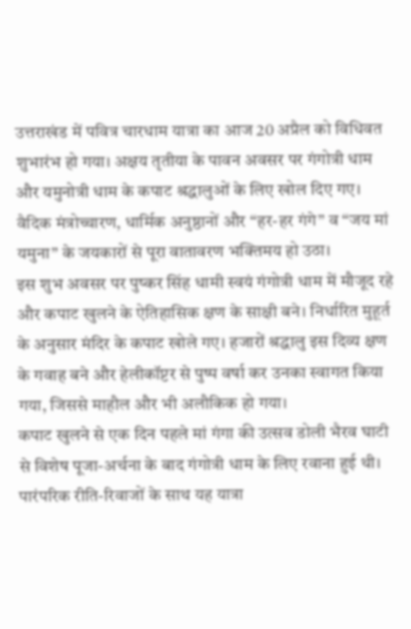उत्तराखंड में पवित्र चारधाम यात्रा का आज 20 अप्रैल को विधिवत शुभारंभ हो गया। अक्षय तृतीया के पावन अवसर पर गंगोत्री धाम और यमुनोत्री धाम के कपाट श्रद्धालुओं के लिए खोल दिए गए। वैदिक मंत्रोच्चारण, धार्मिक अनुष्ठानों और “हर-हर गंगे” व “जय मां यमुना” के जयकारों से पूरा वातावरण भक्तिमय हो उठा।
इस शुभ अवसर पर पुष्कर सिंह धामी स्वयं गंगोत्री धाम में मौजूद रहे और कपाट खुलने के ऐतिहासिक क्षण के साक्षी बने। निर्धारित मुहूर्त के अनुसार मंदिर के कपाट खोले गए। हजारों श्रद्धालु इस दिव्य क्षण के गवाह बने और हेलीकॉप्टर से पुष्प वर्षा कर उनका स्वागत किया गया, जिससे माहौल और भी अलौकिक हो गया।
कपाट खुलने से एक दिन पहले मां गंगा की उत्सव डोली भैरव घाटी से विशेष पूजा-अर्चना के बाद गंगोत्री धाम के लिए रवाना हुई थी। पारंपरिक रीति-रिवाजों के साथ यह यात्रा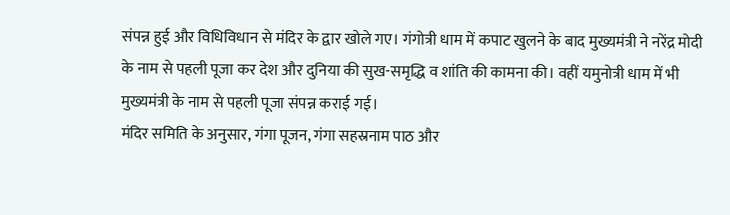संपन्न हुई और विधिविधान से मंदिर के द्वार खोले गए। गंगोत्री धाम में कपाट खुलने के बाद मुख्यमंत्री ने नरेंद्र मोदी के नाम से पहली पूजा कर देश और दुनिया की सुख-समृद्धि व शांति की कामना की। वहीं यमुनोत्री धाम में भी मुख्यमंत्री के नाम से पहली पूजा संपन्न कराई गई।
मंदिर समिति के अनुसार, गंगा पूजन, गंगा सहस्रनाम पाठ और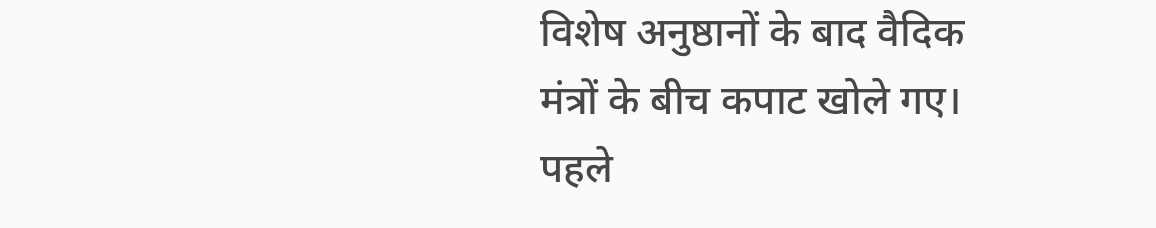विशेष अनुष्ठानों के बाद वैदिक मंत्रों के बीच कपाट खोले गए। पहले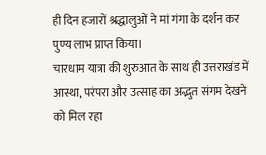ही दिन हजारों श्रद्धालुओं ने मां गंगा के दर्शन कर पुण्य लाभ प्राप्त किया।
चारधाम यात्रा की शुरुआत के साथ ही उत्तराखंड में आस्था, परंपरा और उत्साह का अद्भुत संगम देखने को मिल रहा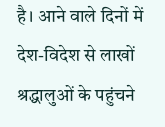है। आने वाले दिनों में देश-विदेश से लाखों श्रद्धालुओं के पहुंचने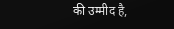की उम्मीद है,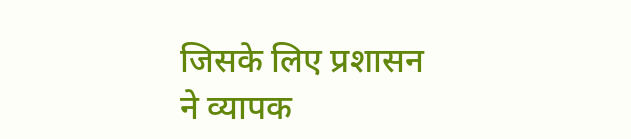जिसके लिए प्रशासन ने व्यापक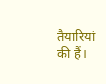तैयारियां की हैं।